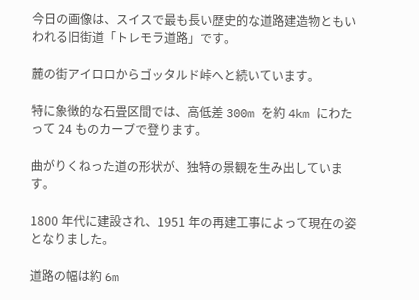今日の画像は、スイスで最も長い歴史的な道路建造物ともいわれる旧街道「トレモラ道路」です。

麓の街アイロロからゴッタルド峠へと続いています。

特に象徴的な石畳区間では、高低差 300m を約 4km にわたって 24 ものカーブで登ります。

曲がりくねった道の形状が、独特の景観を生み出しています。

1800 年代に建設され、1951 年の再建工事によって現在の姿となりました。

道路の幅は約 6m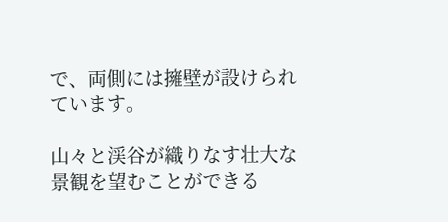で、両側には擁壁が設けられています。

山々と渓谷が織りなす壮大な景観を望むことができる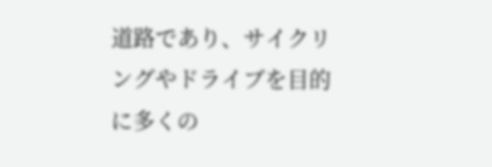道路であり、サイクリングやドライブを目的に多くの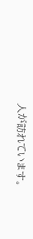人が訪れています。